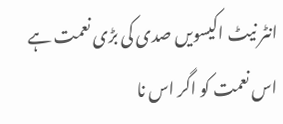انٹر نیٹ اکیسویں صدی کی بڑی نعمت ہے اس نعمت کو اگر اس نا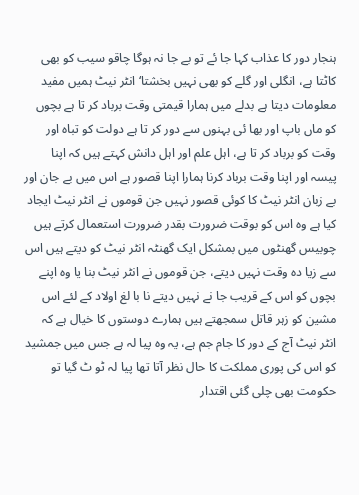ہنجار دور کا عذاب کہا جا ئے تو بے جا نہ ہوگا چاقو سیب کو بھی کاٹتا ہے، انگلی اور گلے کو بھی نہیں بخشتا‘ انٹر نیٹ ہمیں مفید معلومات دیتا ہے بدلے میں ہمارا قیمتی وقت برباد کر تا ہے بچوں کو ماں باپ اور بھا ئی بہنوں سے دور کر تا ہے دولت کو تباہ اور وقت کو برباد کر تا ہے، اہل علم اور اہل دانش کہتے ہیں کہ اپنا پیسہ اور اپنا وقت برباد کرنا ہمارا اپنا قصور ہے اس میں بے جان اور بے زبان انٹر نیٹ کا کوئی قصور نہیں جن قوموں نے انٹر نیٹ ایجاد کیا ہے وہ اس کو بوقت ضرورت بقدر ضرورت استعمال کرتے ہیں چوبیس گھنٹوں میں بمشکل ایک گھنٹہ انٹر نیٹ کو دیتے ہیں اس سے زیا دہ وقت نہیں دیتے، جن قوموں نے انٹر نیٹ بنا یا وہ اپنے بچوں کو اس کے قریب جا نے نہیں دیتے نا با لغ اولاد کے لئے اس مشین کو زہر قاتل سمجھتے ہیں ہمارے دوستوں کا خیال ہے کہ انٹر نیٹ آج کے دور کا جام جم ہے، یہ وہ پیا لہ ہے جس میں جمشید کو اس کی پوری مملکت کا حال نظر آتا تھا پیا لہ ٹو ٹ گیا تو حکومت بھی چلی گئی اقتدار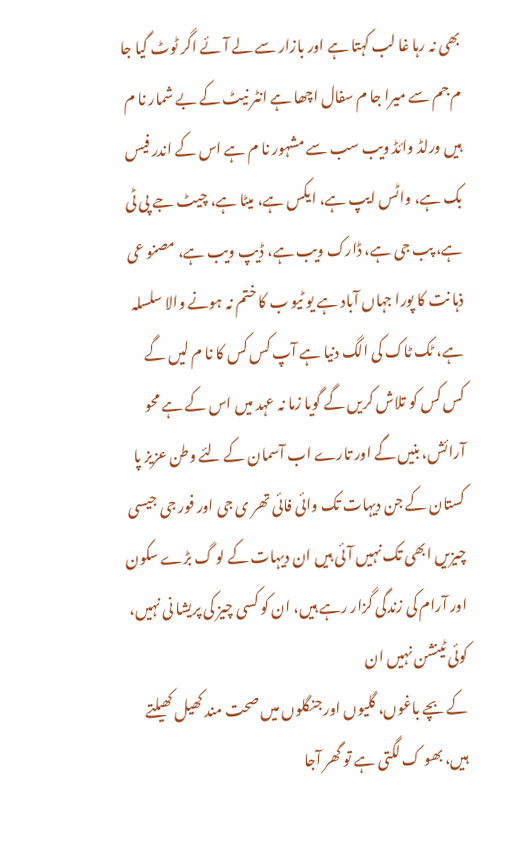بھی نہ رہا غا لب کہتا ہے اور بازار سے لے آئے اگر ٹوٹ گیا جا م جم سے میرا جا م سفال اچھا ہے انٹر نیٹ کے بے شمار نا م ہیں ورلڈ وائڈ ویب سب سے مشہور نا م ہے اس کے اندر فیس بک ہے، واٹس ایپ ہے، ایکس ہے، میٹا ہے، چیٹ جے پی ٹی ہے، پب جی ہے، ڈارک ویب ہے، ڈیپ ویب ہے، مصنو عی ذہا نت کا پورا جہاں آباد ہے یو ٹیو ب کا ختم نہ ہونے والا سلسلہ ہے، ٹک ٹاک کی الگ دنیا ہے آپ کس کس کا نا م لیں گے کس کس کو تلاش کریں گے گویا زما نہ عہد میں اس کے ہے محو آرائش، بنیں گے اور تارے اب آسمان کے لئے وطن عزیز پا کستان کے جن دیہات تک وائی فائی تھر ی جی اور فور جی جیسی چیزیں ابھی تک نہیں آئی ہیں ان دیہات کے لو گ بڑے سکون اور آرام کی زندگی گزار رہے ہیں، ان کو کسی چیز کی پریشا نی نہیں، کوئی ٹینشن نہیں ان
کے بچے باغوں، گلیوں اور جنگلوں میں صحت مند کھیل کھیلتے ہیں، بھو ک لگتی ہے تو گھر آجا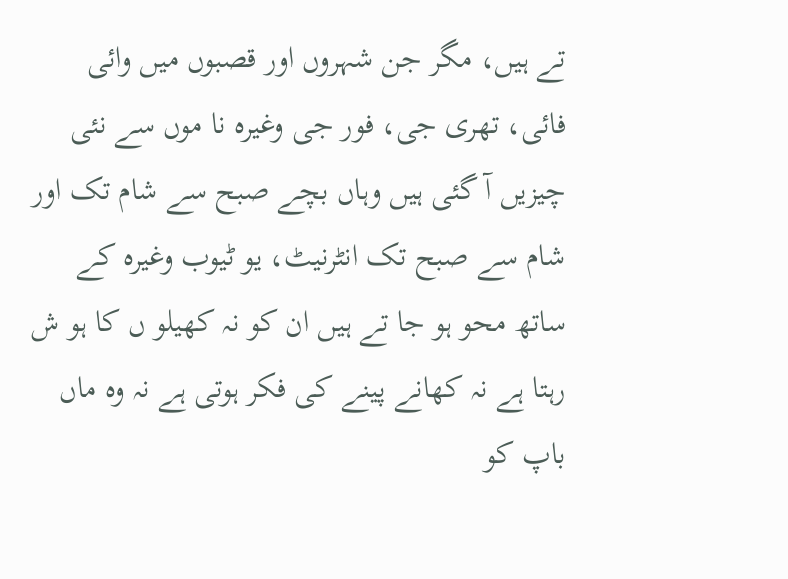تے ہیں، مگر جن شہروں اور قصبوں میں وائی فائی، تھری جی، فور جی وغیرہ نا موں سے نئی چیزیں آ گئی ہیں وہاں بچے صبح سے شام تک اور شام سے صبح تک انٹرنیٹ، یو ٹیوب وغیرہ کے ساتھ محو ہو جا تے ہیں ان کو نہ کھیلو ں کا ہو ش رہتا ہے نہ کھانے پینے کی فکر ہوتی ہے نہ وہ ماں باپ کو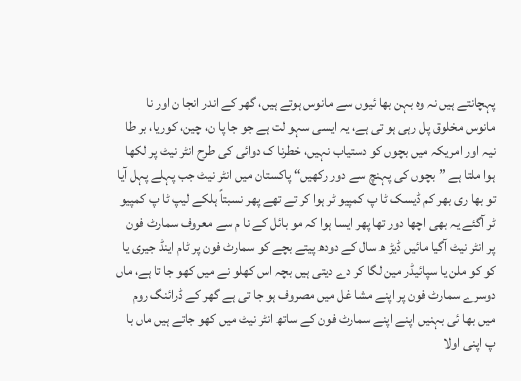پہچانتے ہیں نہ وہ بہن بھا ئیوں سے مانوس ہوتے ہیں، گھر کے اندر انجا ن اور نا مانوس مخلوق پل رہی ہو تی ہے، یہ ایسی سہو لت ہے جو جا پا ن، چین، کوریا، بر طا نیہ اور امریکہ میں بچوں کو دستیاب نہیں، خطرنا ک دوائی کی طرح انٹر نیٹ پر لکھا ہوا ملتا ہے ”بچوں کی پہنچ سے دور رکھیں“ پاکستان میں انٹر نیٹ جب پہلے پہل آیا تو بھا ری بھر کم ڈیسک ٹا پ کمپیو ٹر ہوا کر تے تھے پھر نسبتاً ہلکے لیپ ٹا پ کمپیو ٹر آگئے یہ بھی اچھا دور تھا پھر ایسا ہوا کہ مو بائل کے نا م سے معروف سمارٹ فون پر انٹر نیٹ آگیا مائیں ڈیڑ ھ سال کے دودھ پیتے بچے کو سمارٹ فون پر ٹام اینڈ جیری یا کو کو ملن یا سپائیڈر مین لگا کر دے دیتی ہیں بچہ اس کھلو نے میں کھو جا تا ہے، ماں دوسرے سمارٹ فون پر اپنے مشا غل میں مصروف ہو جا تی ہے گھر کے ڈرائنگ روم میں بھا ئی بہنیں اپنے اپنے سمارٹ فون کے ساتھ انٹر نیٹ میں کھو جاتے ہیں ماں با پ اپنی اولا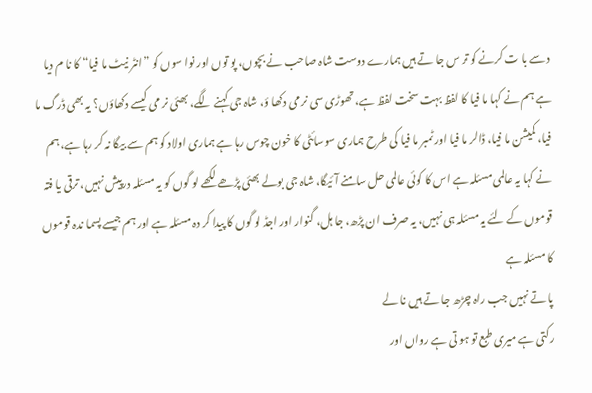د سے با ت کرنے کو تر س جا تے ہیں ہمارے دوست شاہ صاحب نے بچوں، پو توں اور نوا سوں کو ”انٹر نیٹ ما فیا“ کا نا م دیا ہے ہم نے کہا ما فیا کا لفظ بہت سخت لفظ ہے، تھوڑی سی نر می دکھا ؤ، شاہ جی کہنے لگے، بھئی نر می کیسے دکھاؤں؟ یہ بھی ڈرگ ما فیا، کمیشن ما فیا، ڈالر ما فیا اور ٹمبر ما فیا کی طرح ہماری سوسائٹی کا خون چوس رہا ہے ہماری اولاد کو ہم سے بیگا نہ کر رہا ہے، ہم نے کہا یہ عالمی مسئلہ ہے اس کا کوئی عالمی حل سامنے آئیگا، شاہ جی بولے بھئی پڑھے لکھے لو گوں کو یہ مسئلہ درپیش نہیں، ترقی یا فتہ قوموں کے لئے یہ مسئلہ ہی نہیں، یہ صرف ان پڑھ، جا ہل، گنوار اور اجڈ لو گوں کا پیدا کر دہ مسئلہ ہے اور ہم جیسے پسما ندہ قوموں کا مسئلہ ہے
پا تے نہیں جب راہ چڑھ جا تے ہیں نا لے
رکتی ہے میری طبع تو ہو تی ہے رواں اور